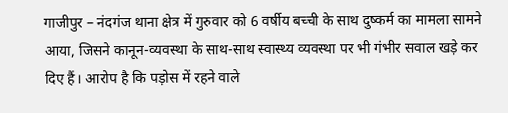गाजीपुर – नंदगंज थाना क्षेत्र में गुरुवार को 6 वर्षीय बच्ची के साथ दुष्कर्म का मामला सामने आया, जिसने कानून-व्यवस्था के साथ-साथ स्वास्थ्य व्यवस्था पर भी गंभीर सवाल खड़े कर दिए हैं। आरोप है कि पड़ोस में रहने वाले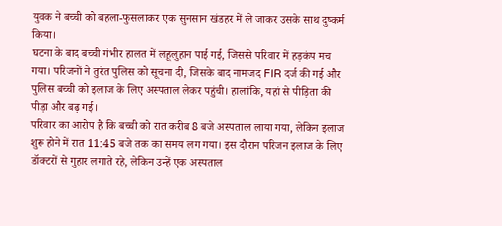युवक ने बच्ची को बहला-फुसलाकर एक सुनसान खंडहर में ले जाकर उसके साथ दुष्कर्म किया।
घटना के बाद बच्ची गंभीर हालत में लहूलुहान पाई गई, जिससे परिवार में हड़कंप मच गया। परिजनों ने तुरंत पुलिस को सूचना दी, जिसके बाद नामजद FIR दर्ज की गई और पुलिस बच्ची को इलाज के लिए अस्पताल लेकर पहुंची। हालांकि, यहां से पीड़िता की पीड़ा और बढ़ गई।
परिवार का आरोप है कि बच्ची को रात करीब 8 बजे अस्पताल लाया गया, लेकिन इलाज शुरू होने में रात 11:45 बजे तक का समय लग गया। इस दौरान परिजन इलाज के लिए डॉक्टरों से गुहार लगाते रहे, लेकिन उन्हें एक अस्पताल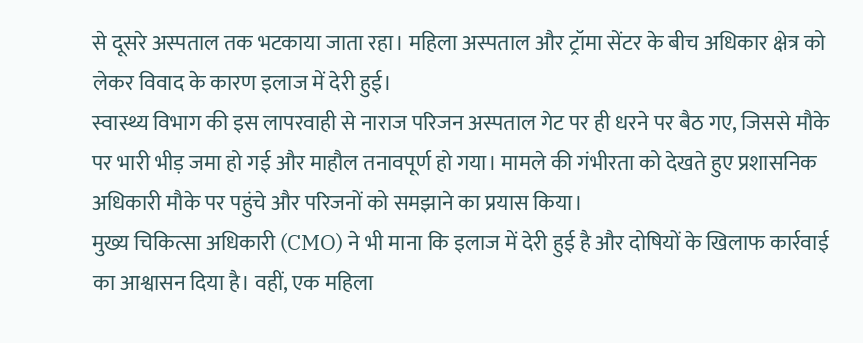से दूसरे अस्पताल तक भटकाया जाता रहा। महिला अस्पताल और ट्रॉमा सेंटर के बीच अधिकार क्षेत्र को लेकर विवाद के कारण इलाज में देरी हुई।
स्वास्थ्य विभाग की इस लापरवाही से नाराज परिजन अस्पताल गेट पर ही धरने पर बैठ गए, जिससे मौके पर भारी भीड़ जमा हो गई और माहौल तनावपूर्ण हो गया। मामले की गंभीरता को देखते हुए प्रशासनिक अधिकारी मौके पर पहुंचे और परिजनों को समझाने का प्रयास किया।
मुख्य चिकित्सा अधिकारी (CMO) ने भी माना कि इलाज में देरी हुई है और दोषियों के खिलाफ कार्रवाई का आश्वासन दिया है। वहीं, एक महिला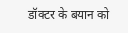डॉक्टर के बयान को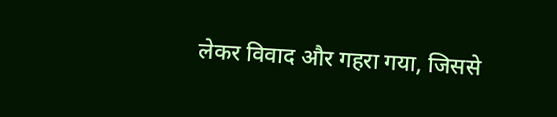लेकर विवाद और गहरा गया, जिससे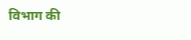विभाग की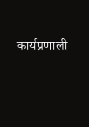कार्यप्रणाली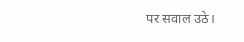पर सवाल उठे।